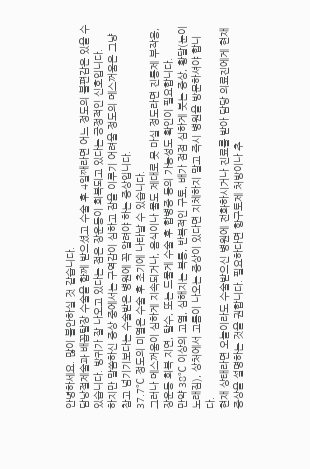안녕하세요. 많이 불안하실 것 같습니다.
담낭절제술과 배꼽탈장 수술을 함께 받으셨고 수술 후 4일째라면 어느 정도의 불편감은 있을 수 있습니다. 방귀가 잘 나오고 있다는 점은 장운동이 회복되고 있다는 긍정적인 신호입니다.
하지만 말씀하신 증상 중에서는 구역감이 심하고 잠을 이루기 어려울 정도의 메스꺼움은 그냥 참고 넘기기보다는 수술받은 병원에 꼭 알려야 하는 증상입니다.
37.7℃ 정도의 미열은 수술 후 초기에 나타날 수 있습니다.
그러나 메스꺼움이 심하게 지속되거나, 음식이나 물도 제대로 못 마실 정도라면 진통제 부작용, 장운동 회복 지연, 탈수, 또는 드물게 수술 후 합병증 등의 가능성도 확인이 필요합니다.
만약 38℃ 이상의 고열, 심해지는 복통, 반복적인 구토, 배가 점점 심하게 붓는 증상, 황달(눈이 노래짐), 상처에서 고름이 나오는 증상이 있다면 지체하지 말고 즉시 병원을 방문하셔야 합니다.
현재 상태라면 오늘이라도 수술받으신 병원에 전화하시거나 진료를 받아 담당 의료진에게 현재 증상을 설명하는 것을 권합니다. 필요하다면 항구토제 처방이나 추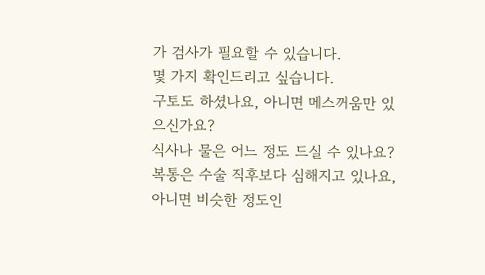가 검사가 필요할 수 있습니다.
몇 가지 확인드리고 싶습니다.
구토도 하셨나요, 아니면 메스꺼움만 있으신가요?
식사나 물은 어느 정도 드실 수 있나요?
복통은 수술 직후보다 심해지고 있나요, 아니면 비슷한 정도인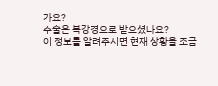가요?
수술은 복강경으로 받으셨나요?
이 정보를 알려주시면 현재 상황을 조금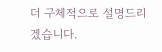더 구체적으로 설명드리겠습니다.